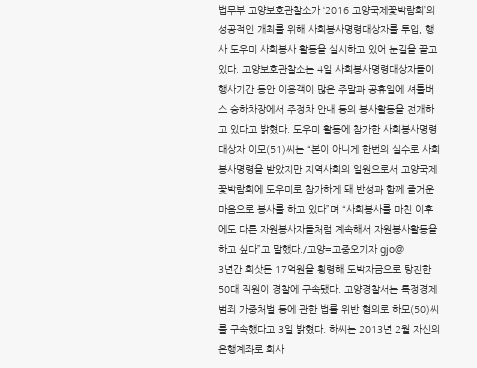법무부 고양보호관찰소가 ‘2016 고양국제꽃박람회’의 성공적인 개최를 위해 사회봉사명령대상자를 투입, 행사 도우미 사회봉사 활동을 실시하고 있어 눈길을 끌고 있다. 고양보호관찰소는 4일 사회봉사명령대상자들이 행사기간 동안 이용객이 많은 주말과 공휴일에 셔틀버스 승하차장에서 주정차 안내 등의 봉사활동을 전개하고 있다고 밝혔다. 도우미 활동에 참가한 사회봉사명령 대상자 이모(51)씨는 “본이 아니게 한번의 실수로 사회봉사명령을 받았지만 지역사회의 일원으로서 고양국제꽃박람회에 도우미로 참가하게 돼 반성과 함께 즐거운 마음으로 봉사를 하고 있다”며 “사회봉사를 마친 이후에도 다른 자원봉사자들처럼 계속해서 자원봉사활동을 하고 싶다”고 말했다./고양=고중오기자 gjo@
3년간 회삿돈 17억원을 횡령해 도박자금으로 탕진한 50대 직원이 경찰에 구속됐다. 고양경찰서는 특정경제범죄 가중처벌 등에 관한 법률 위반 혐의로 하모(50)씨를 구속했다고 3일 밝혔다. 하씨는 2013년 2월 자신의 은행계좌로 회사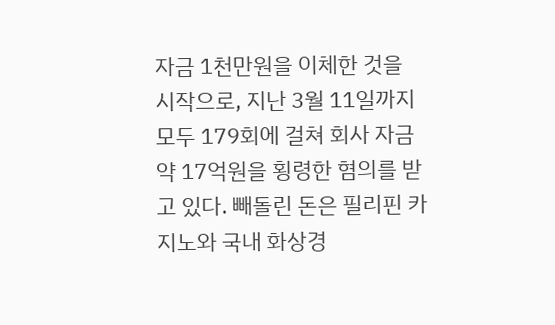자금 1천만원을 이체한 것을 시작으로, 지난 3월 11일까지 모두 179회에 걸쳐 회사 자금 약 17억원을 횡령한 혐의를 받고 있다. 빼돌린 돈은 필리핀 카지노와 국내 화상경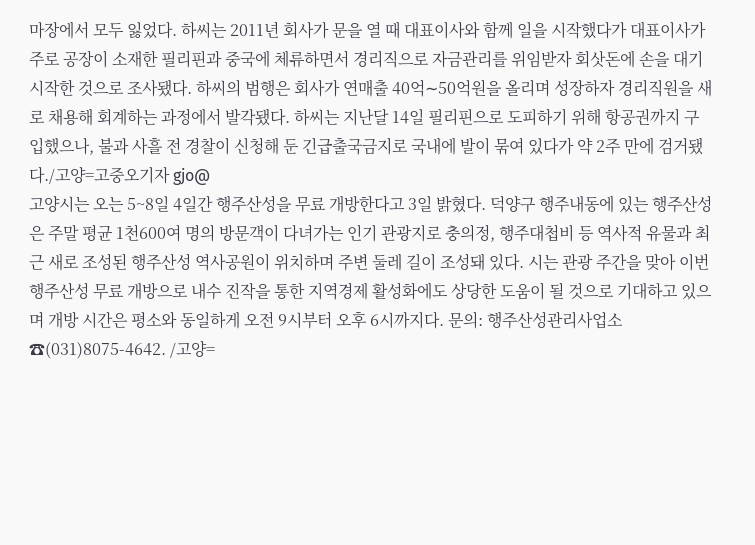마장에서 모두 잃었다. 하씨는 2011년 회사가 문을 열 때 대표이사와 함께 일을 시작했다가 대표이사가 주로 공장이 소재한 필리핀과 중국에 체류하면서 경리직으로 자금관리를 위임받자 회삿돈에 손을 대기 시작한 것으로 조사됐다. 하씨의 범행은 회사가 연매출 40억∼50억원을 올리며 성장하자 경리직원을 새로 채용해 회계하는 과정에서 발각됐다. 하씨는 지난달 14일 필리핀으로 도피하기 위해 항공권까지 구입했으나, 불과 사흘 전 경찰이 신청해 둔 긴급출국금지로 국내에 발이 묶여 있다가 약 2주 만에 검거됐다./고양=고중오기자 gjo@
고양시는 오는 5~8일 4일간 행주산성을 무료 개방한다고 3일 밝혔다. 덕양구 행주내동에 있는 행주산성은 주말 평균 1천600여 명의 방문객이 다녀가는 인기 관광지로 충의정, 행주대첩비 등 역사적 유물과 최근 새로 조성된 행주산성 역사공원이 위치하며 주변 둘레 길이 조성돼 있다. 시는 관광 주간을 맞아 이번 행주산성 무료 개방으로 내수 진작을 통한 지역경제 활성화에도 상당한 도움이 될 것으로 기대하고 있으며 개방 시간은 평소와 동일하게 오전 9시부터 오후 6시까지다. 문의: 행주산성관리사업소 ☎(031)8075-4642. /고양=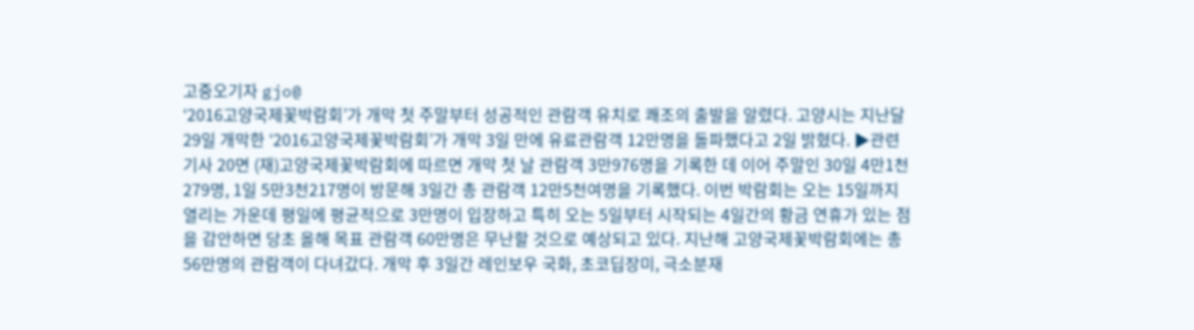고중오기자 gjo@
‘2016고양국제꽃박람회’가 개막 첫 주말부터 성공적인 관람객 유치로 쾌조의 출발을 알렸다. 고양시는 지난달 29일 개막한 ‘2016고양국제꽃박람회’가 개막 3일 만에 유료관람객 12만명을 돌파했다고 2일 밝혔다. ▶관련기사 20면 (재)고양국제꽃박람회에 따르면 개막 첫 날 관람객 3만976명을 기록한 데 이어 주말인 30일 4만1천279명, 1일 5만3천217명이 방문해 3일간 총 관람객 12만5천여명을 기록했다. 이번 박람회는 오는 15일까지 열리는 가운데 평일에 평균적으로 3만명이 입장하고 특히 오는 5일부터 시작되는 4일간의 황금 연휴가 있는 점을 감안하면 당초 올해 목표 관람객 60만명은 무난할 것으로 예상되고 있다. 지난해 고양국제꽃박람회에는 총 56만명의 관람객이 다녀갔다. 개막 후 3일간 레인보우 국화, 초코딥장미, 극소분재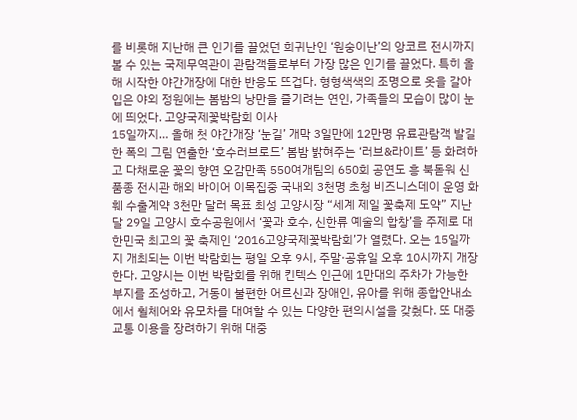를 비롯해 지난해 큰 인기를 끌었던 희귀난인 ‘원숭이난’의 앙코르 전시까지 볼 수 있는 국제무역관이 관람객들로부터 가장 많은 인기를 끌었다. 특히 올해 시작한 야간개장에 대한 반응도 뜨겁다. 형형색색의 조명으로 옷을 갈아입은 야외 정원에는 봄밤의 낭만을 즐기려는 연인, 가족들의 모습이 많이 눈에 띄었다. 고양국제꽃박람회 이사
15일까지… 올해 첫 야간개장 ‘눈길’ 개막 3일만에 12만명 유료관람객 발길 한 폭의 그림 연출한 ‘호수러브로드’ 봄밤 밝혀주는 ‘러브&라이트’ 등 화려하고 다채로운 꽃의 향연 오감만족 550여개팀의 650회 공연도 흥 북돋워 신품종 전시관 해외 바이어 이목집중 국내외 3천명 초청 비즈니스데이 운영 화훼 수출계약 3천만 달러 목표 최성 고양시장 “세계 제일 꽃축제 도약” 지난달 29일 고양시 호수공원에서 ‘꽃과 호수, 신한류 예술의 합창’을 주제로 대한민국 최고의 꽃 축제인 ‘2016고양국제꽃박람회’가 열렸다. 오는 15일까지 개최되는 이번 박람회는 평일 오후 9시, 주말·공휴일 오후 10시까지 개장한다. 고양시는 이번 박람회를 위해 킨텍스 인근에 1만대의 주차가 가능한 부지를 조성하고, 거동이 불편한 어르신과 장애인, 유아를 위해 종합안내소에서 휠체어와 유모차를 대여할 수 있는 다양한 편의시설을 갖췄다. 또 대중교통 이용을 장려하기 위해 대중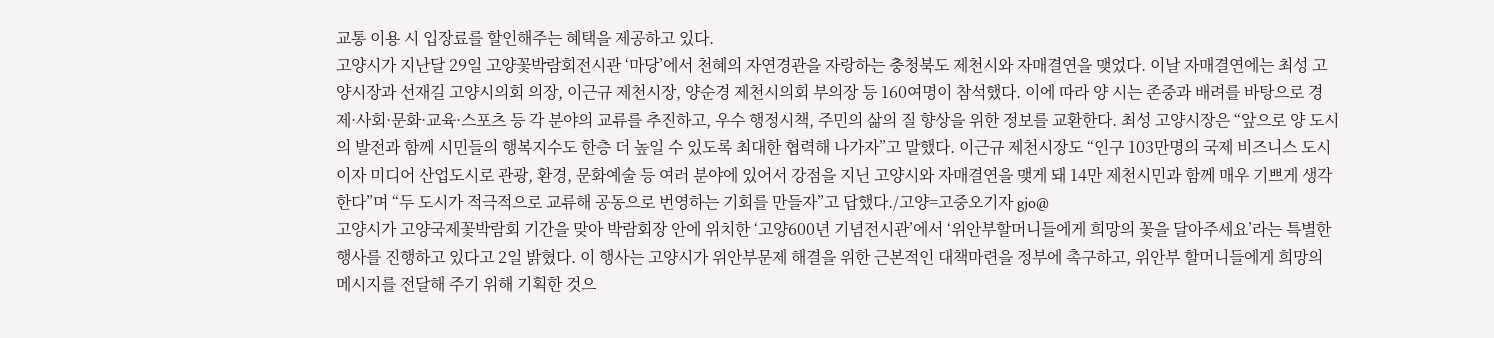교통 이용 시 입장료를 할인해주는 혜택을 제공하고 있다.
고양시가 지난달 29일 고양꽃박람회전시관 ‘마당’에서 천혜의 자연경관을 자랑하는 충청북도 제천시와 자매결연을 맺었다. 이날 자매결연에는 최성 고양시장과 선재길 고양시의회 의장, 이근규 제천시장, 양순경 제천시의회 부의장 등 160여명이 참석했다. 이에 따라 양 시는 존중과 배려를 바탕으로 경제·사회·문화·교육·스포츠 등 각 분야의 교류를 추진하고, 우수 행정시책, 주민의 삶의 질 향상을 위한 정보를 교환한다. 최성 고양시장은 “앞으로 양 도시의 발전과 함께 시민들의 행복지수도 한층 더 높일 수 있도록 최대한 협력해 나가자”고 말했다. 이근규 제천시장도 “인구 103만명의 국제 비즈니스 도시이자 미디어 산업도시로 관광, 환경, 문화예술 등 여러 분야에 있어서 강점을 지닌 고양시와 자매결연을 맺게 돼 14만 제천시민과 함께 매우 기쁘게 생각한다”며 “두 도시가 적극적으로 교류해 공동으로 번영하는 기회를 만들자”고 답했다./고양=고중오기자 gjo@
고양시가 고양국제꽃박람회 기간을 맞아 박람회장 안에 위치한 ‘고양600년 기념전시관’에서 ‘위안부할머니들에게 희망의 꽃을 달아주세요’라는 특별한 행사를 진행하고 있다고 2일 밝혔다. 이 행사는 고양시가 위안부문제 해결을 위한 근본적인 대책마련을 정부에 촉구하고, 위안부 할머니들에게 희망의 메시지를 전달해 주기 위해 기획한 것으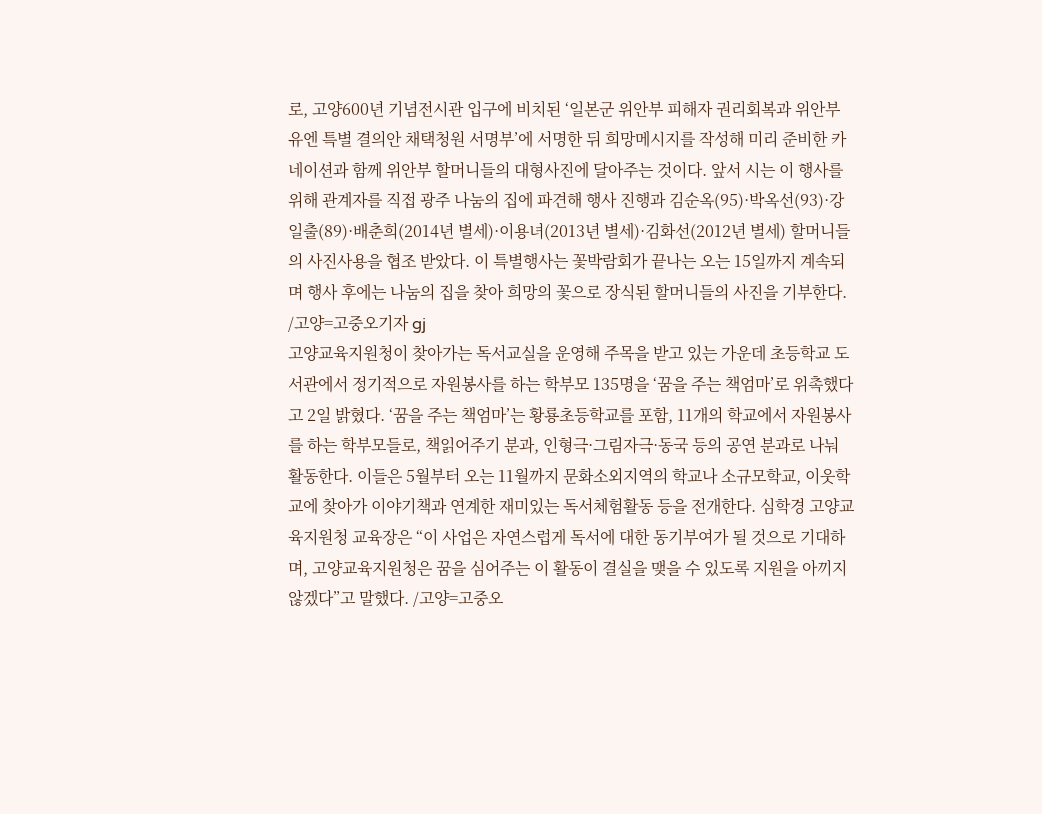로, 고양600년 기념전시관 입구에 비치된 ‘일본군 위안부 피해자 권리회복과 위안부 유엔 특별 결의안 채택청원 서명부’에 서명한 뒤 희망메시지를 작성해 미리 준비한 카네이션과 함께 위안부 할머니들의 대형사진에 달아주는 것이다. 앞서 시는 이 행사를 위해 관계자를 직접 광주 나눔의 집에 파견해 행사 진행과 김순옥(95)·박옥선(93)·강일출(89)·배춘희(2014년 별세)·이용녀(2013년 별세)·김화선(2012년 별세) 할머니들의 사진사용을 협조 받았다. 이 특별행사는 꽃박람회가 끝나는 오는 15일까지 계속되며 행사 후에는 나눔의 집을 찾아 희망의 꽃으로 장식된 할머니들의 사진을 기부한다. /고양=고중오기자 gj
고양교육지원청이 찾아가는 독서교실을 운영해 주목을 받고 있는 가운데 초등학교 도서관에서 정기적으로 자원봉사를 하는 학부모 135명을 ‘꿈을 주는 책엄마’로 위촉했다고 2일 밝혔다. ‘꿈을 주는 책엄마’는 황룡초등학교를 포함, 11개의 학교에서 자원봉사를 하는 학부모들로, 책읽어주기 분과, 인형극·그림자극·동국 등의 공연 분과로 나눠 활동한다. 이들은 5월부터 오는 11월까지 문화소외지역의 학교나 소규모학교, 이웃학교에 찾아가 이야기책과 연계한 재미있는 독서체험활동 등을 전개한다. 심학경 고양교육지원청 교육장은 “이 사업은 자연스럽게 독서에 대한 동기부여가 될 것으로 기대하며, 고양교육지원청은 꿈을 심어주는 이 활동이 결실을 맺을 수 있도록 지원을 아끼지 않겠다”고 말했다. /고양=고중오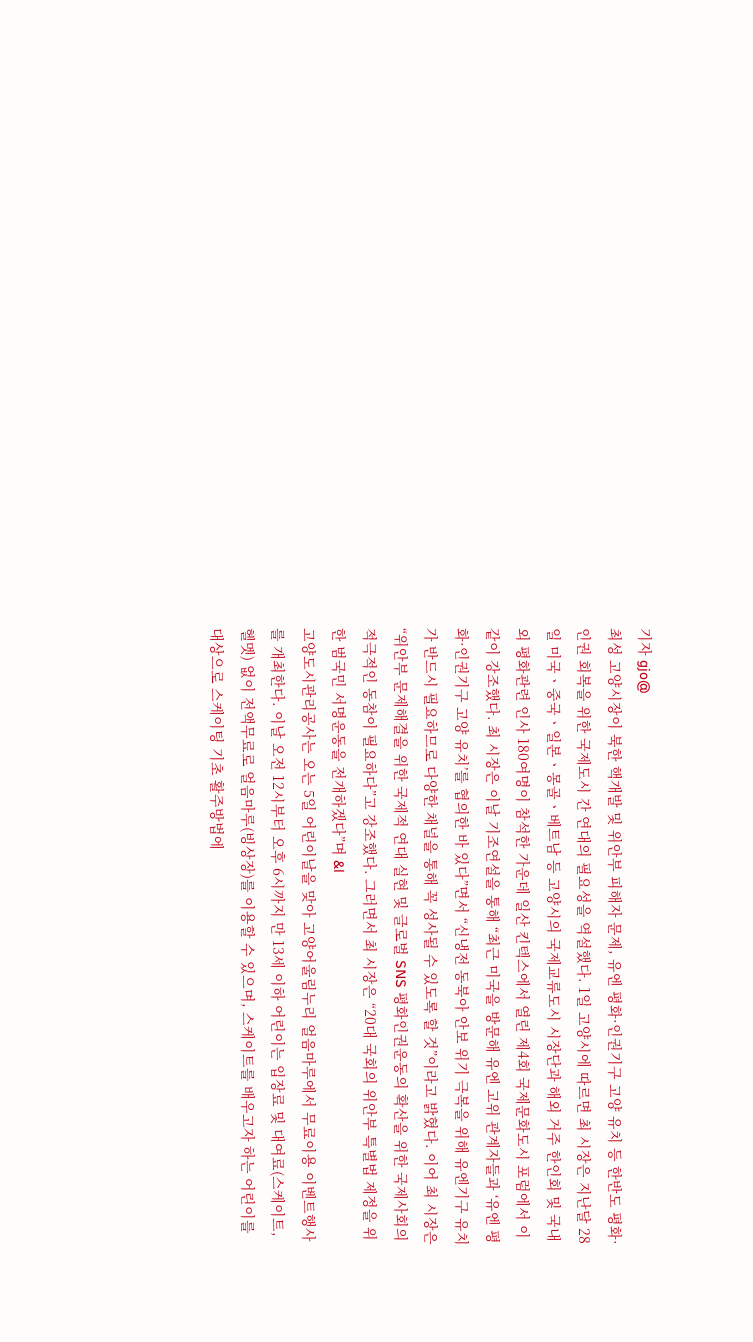기자 gjo@
최성 고양시장이 북한 핵개발 및 위안부 피해자 문제, 유엔 평화·인권기구 고양 유치 등 한반도 평화·인권 회복을 위한 국제도시 간 연대의 필요성을 역설했다. 1일 고양시에 따르면 최 시장은 지난달 28일 미국ㆍ중국ㆍ일본ㆍ몽골ㆍ베트남 등 고양시의 국제교류도시 시장단과 해외 거주 한인회 및 국내외 평화관련 인사 180여명이 참석한 가운데 일산 킨텍스에서 열린 제4회 국제문화도시 포럼에서 이 같이 강조했다. 최 시장은 이날 기조연설을 통해 “최근 미국을 방문해 유엔 고위 관계자들과 ‘유엔 평화·인권기구 고양 유치’를 협의한 바 있다”면서 “신냉전 동북아 안보 위기 극복을 위해 유엔기구 유치가 반드시 필요하므로 다양한 채널을 통해 꼭 성사될 수 있도록 할 것”이라고 밝혔다. 이어 최 시장은 “위안부 문제해결을 위한 국제적 연대 실현 및 글로벌 SNS 평화인권운동의 확산을 위한 국제사회의 적극적인 동참이 필요하다”고 강조했다. 그러면서 최 시장은 “20대 국회의 위안부 특별법 제정을 위한 범국민 서명운동을 전개하겠다”며 &l
고양도시관리공사는 오는 5일 어린이날을 맞아 고양어울림누리 얼음마루에서 무료이용 이벤트행사를 개최한다. 이날 오전 12시부터 오후 6시까지 만 13세 이하 어린이는 입장료 및 대여료(스케이트, 헬멧) 없이 전액무료로 얼음마루(빙상장)를 이용할 수 있으며, 스케이트를 배우고자 하는 어린이를 대상으로 스케이팅 기초 활주방법에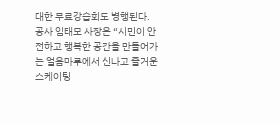대한 무료강습회도 병행된다. 공사 임태모 사장은 “시민이 안전하고 행복한 공간을 만들어가는 얼음마루에서 신나고 즐거운 스케이팅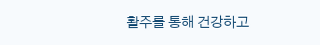활주를 통해 건강하고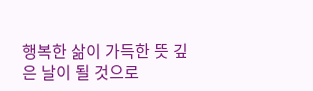행복한 삶이 가득한 뜻 깊은 날이 될 것으로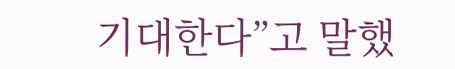기대한다”고 말했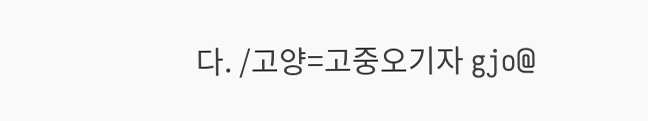다. /고양=고중오기자 gjo@